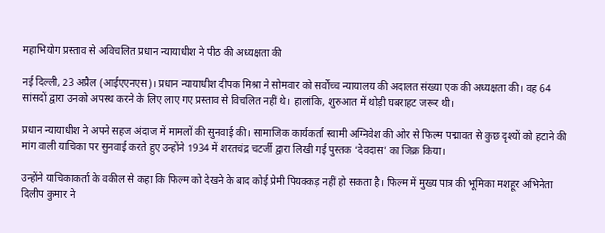महाभियोग प्रस्ताव से अविचलित प्रधान न्यायाधीश ने पीठ की अध्यक्षता की

नई दिल्ली, 23 अप्रैल (आईएएनएस)। प्रधान न्यायाधीश दीपक मिश्रा ने सोमवार को सर्वोच्च न्यायालय की अदालत संख्या एक की अध्यक्षता की। वह 64 सांसदों द्वारा उनको अपस्थ करने के लिए लाए गए प्रस्ताव से विचलित नहीं थे। हालांकि, शुरुआत में थोड़ी घबराहट जरूर थी।

प्रधान न्यायाधीश ने अपने सहज अंदाज में मामलों की सुनवाई की। सामाजिक कार्यकर्ता स्वामी अग्निवेश की ओर से फिल्म पद्मावत से कुछ दृश्यों को हटाने की मांग वाली याचिका पर सुनवाई करते हुए उन्होंने 1934 में शरतचंद्र चटर्जी द्वारा लिखी गई पुस्तक ‘देवदास’ का जिक्र किया।

उन्होंने याचिकाकर्ता के वकील से कहा कि फिल्म को देखने के बाद कोई प्रेमी पियक्कड़ नहीं हो सकता है। फिल्म में मुख्य पात्र की भूमिका मशहूर अभिनेता दिलीप कुमार ने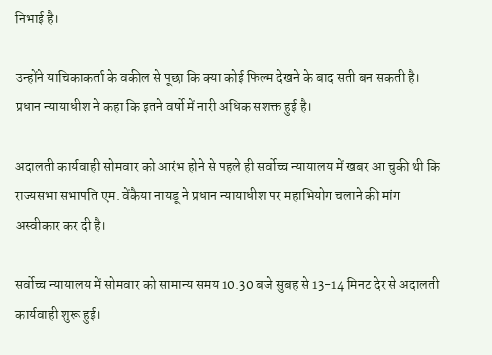निभाई है।

उन्होंने याचिकाकर्ता के वकील से पूछा कि क्या कोई फिल्म देखने के बाद सती बन सकती है। प्रधान न्यायाधीश ने कहा कि इतने वर्षो में नारी अधिक सशक्त हुई है।

अदालती कार्यवाही सोमवार को आरंभ होने से पहले ही सर्वोच्च न्यायालय में खबर आ चुकी थी कि राज्यसभा सभापति एम. वेंकैया नायडू ने प्रधान न्यायाधीश पर महाभियोग चलाने की मांग अस्वीकार कर दी है।

सर्वोच्च न्यायालय में सोमवार को सामान्य समय 10.30 बजे सुबह से 13-14 मिनट देर से अदालती कार्यवाही शुरू हुई।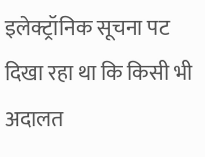इलेक्ट्रॉनिक सूचना पट दिखा रहा था कि किसी भी अदालत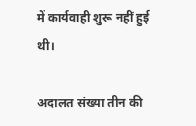में कार्यवाही शुरू नहीं हुई थी।

अदालत संख्या तीन की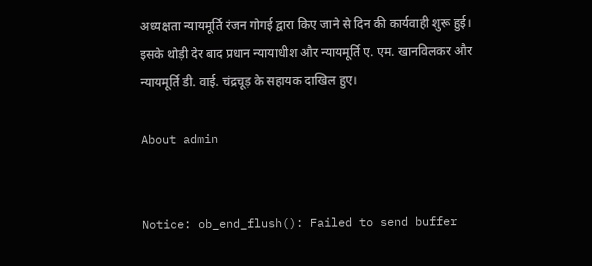अध्यक्षता न्यायमूर्ति रंजन गोगई द्वारा किए जाने से दिन की कार्यवाही शुरू हुई। इसके थोड़ी देर बाद प्रधान न्यायाधीश और न्यायमूर्ति ए. एम. खानविलकर और न्यायमूर्ति डी. वाई. चंद्रचूड़ के सहायक दाखिल हुए।

About admin


Notice: ob_end_flush(): Failed to send buffer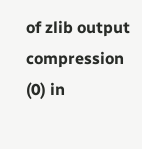of zlib output compression (0) in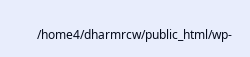/home4/dharmrcw/public_html/wp-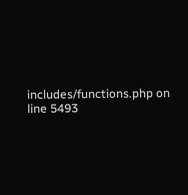includes/functions.php on line 5493